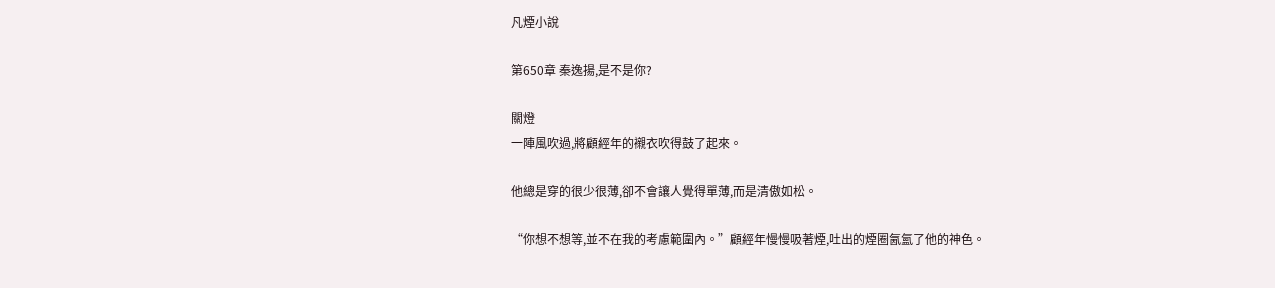凡煙小說

第650章 秦逸揚,是不是你?

關燈
一陣風吹過,將顧經年的襯衣吹得鼓了起來。

他總是穿的很少很薄,卻不會讓人覺得單薄,而是清傲如松。

“你想不想等,並不在我的考慮範圍內。”顧經年慢慢吸著煙,吐出的煙圈氤氳了他的神色。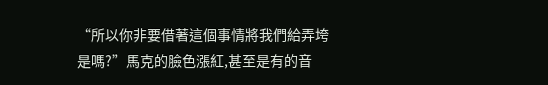“所以你非要借著這個事情將我們給弄垮是嗎?”馬克的臉色漲紅,甚至是有的音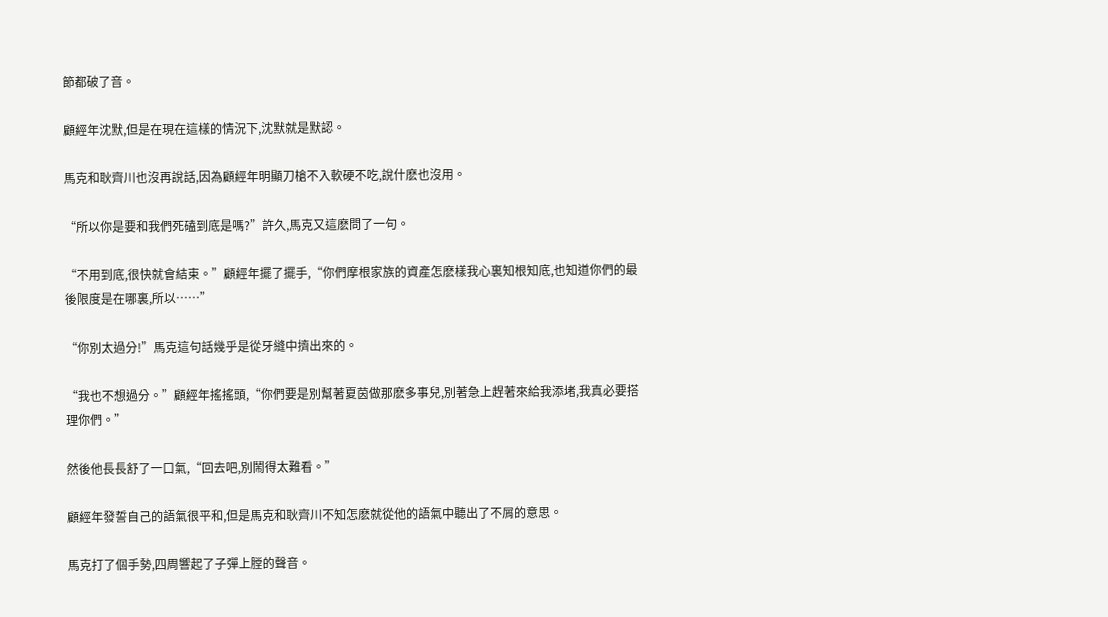節都破了音。

顧經年沈默,但是在現在這樣的情況下,沈默就是默認。

馬克和耿齊川也沒再說話,因為顧經年明顯刀槍不入軟硬不吃,說什麽也沒用。

“所以你是要和我們死磕到底是嗎?”許久,馬克又這麽問了一句。

“不用到底,很快就會結束。”顧經年擺了擺手,“你們摩根家族的資產怎麽樣我心裏知根知底,也知道你們的最後限度是在哪裏,所以……”

“你別太過分!”馬克這句話幾乎是從牙縫中擠出來的。

“我也不想過分。”顧經年搖搖頭,“你們要是別幫著夏茵做那麽多事兒,別著急上趕著來給我添堵,我真必要搭理你們。”

然後他長長舒了一口氣,“回去吧,別鬧得太難看。”

顧經年發誓自己的語氣很平和,但是馬克和耿齊川不知怎麽就從他的語氣中聽出了不屑的意思。

馬克打了個手勢,四周響起了子彈上膛的聲音。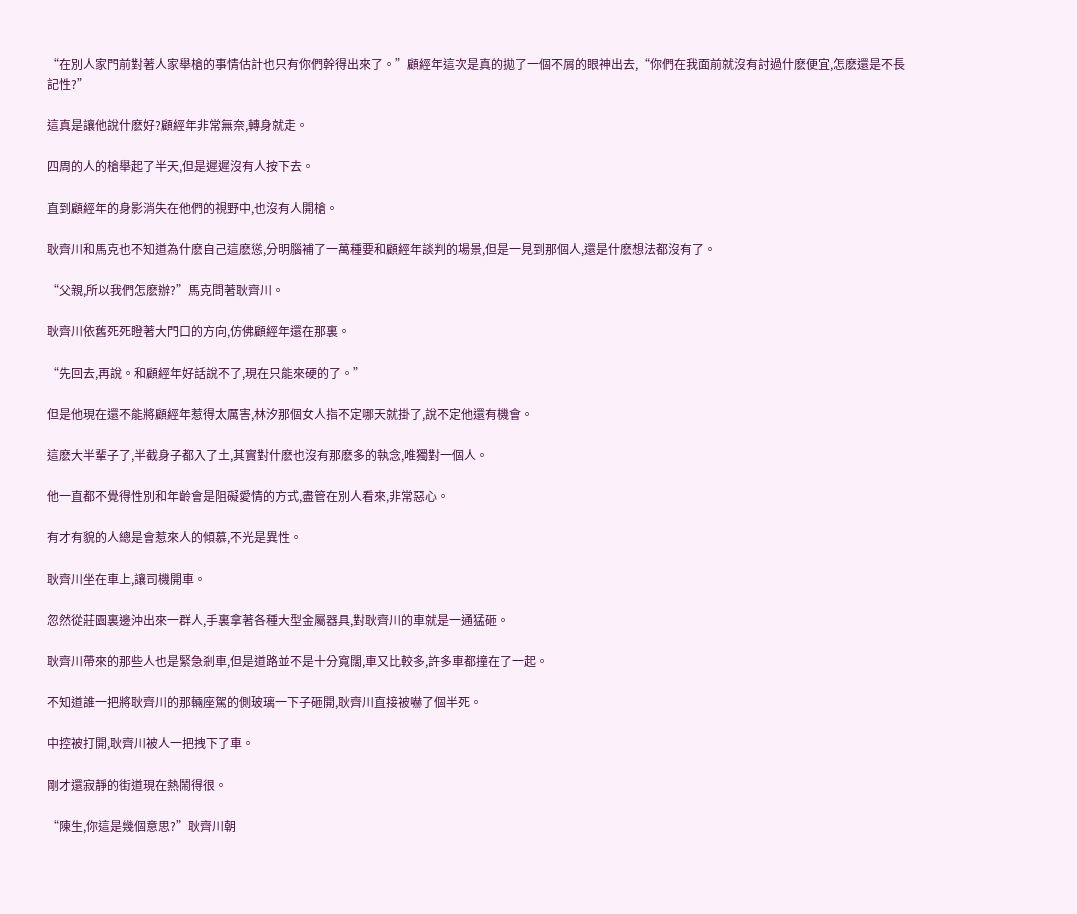“在別人家門前對著人家舉槍的事情估計也只有你們幹得出來了。”顧經年這次是真的拋了一個不屑的眼神出去,“你們在我面前就沒有討過什麽便宜,怎麽還是不長記性?”

這真是讓他說什麽好?顧經年非常無奈,轉身就走。

四周的人的槍舉起了半天,但是遲遲沒有人按下去。

直到顧經年的身影消失在他們的視野中,也沒有人開槍。

耿齊川和馬克也不知道為什麽自己這麽慫,分明腦補了一萬種要和顧經年談判的場景,但是一見到那個人,還是什麽想法都沒有了。

“父親,所以我們怎麽辦?”馬克問著耿齊川。

耿齊川依舊死死瞪著大門口的方向,仿佛顧經年還在那裏。

“先回去,再說。和顧經年好話說不了,現在只能來硬的了。”

但是他現在還不能將顧經年惹得太厲害,林汐那個女人指不定哪天就掛了,說不定他還有機會。

這麽大半輩子了,半截身子都入了土,其實對什麽也沒有那麽多的執念,唯獨對一個人。

他一直都不覺得性別和年齡會是阻礙愛情的方式,盡管在別人看來,非常惡心。

有才有貌的人總是會惹來人的傾慕,不光是異性。

耿齊川坐在車上,讓司機開車。

忽然從莊園裏邊沖出來一群人,手裏拿著各種大型金屬器具,對耿齊川的車就是一通猛砸。

耿齊川帶來的那些人也是緊急剎車,但是道路並不是十分寬闊,車又比較多,許多車都撞在了一起。

不知道誰一把將耿齊川的那輛座駕的側玻璃一下子砸開,耿齊川直接被嚇了個半死。

中控被打開,耿齊川被人一把拽下了車。

剛才還寂靜的街道現在熱鬧得很。

“陳生,你這是幾個意思?”耿齊川朝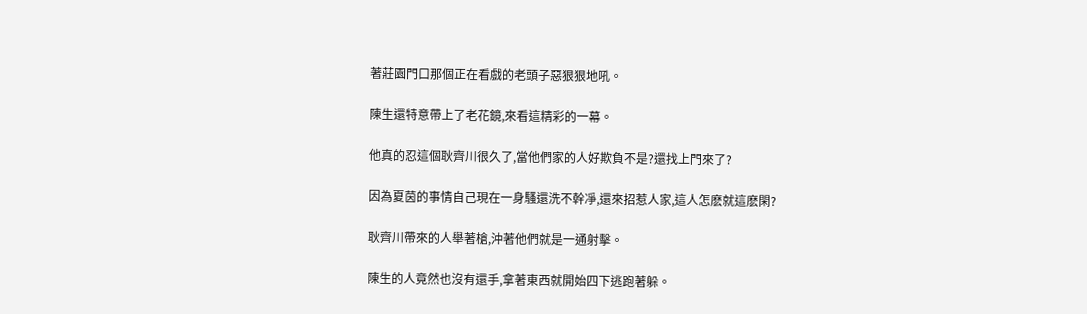著莊園門口那個正在看戲的老頭子惡狠狠地吼。

陳生還特意帶上了老花鏡,來看這精彩的一幕。

他真的忍這個耿齊川很久了,當他們家的人好欺負不是?還找上門來了?

因為夏茵的事情自己現在一身騷還洗不幹凈,還來招惹人家,這人怎麽就這麽閑?

耿齊川帶來的人舉著槍,沖著他們就是一通射擊。

陳生的人竟然也沒有還手,拿著東西就開始四下逃跑著躲。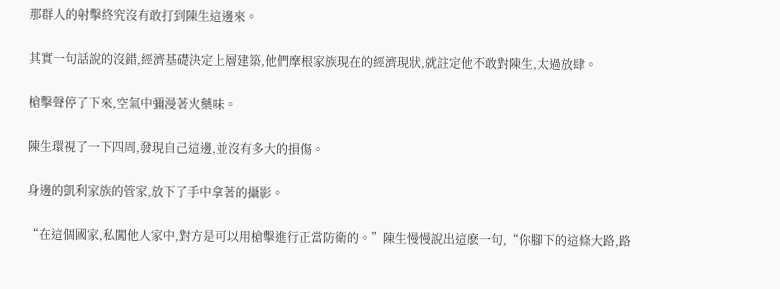那群人的射擊終究沒有敢打到陳生這邊來。

其實一句話說的沒錯,經濟基礎決定上層建築,他們摩根家族現在的經濟現狀,就註定他不敢對陳生,太過放肆。

槍擊聲停了下來,空氣中彌漫著火藥味。

陳生環視了一下四周,發現自己這邊,並沒有多大的損傷。

身邊的凱利家族的管家,放下了手中拿著的攝影。

“在這個國家,私闖他人家中,對方是可以用槍擊進行正當防衛的。”陳生慢慢說出這麽一句,“你腳下的這條大路,路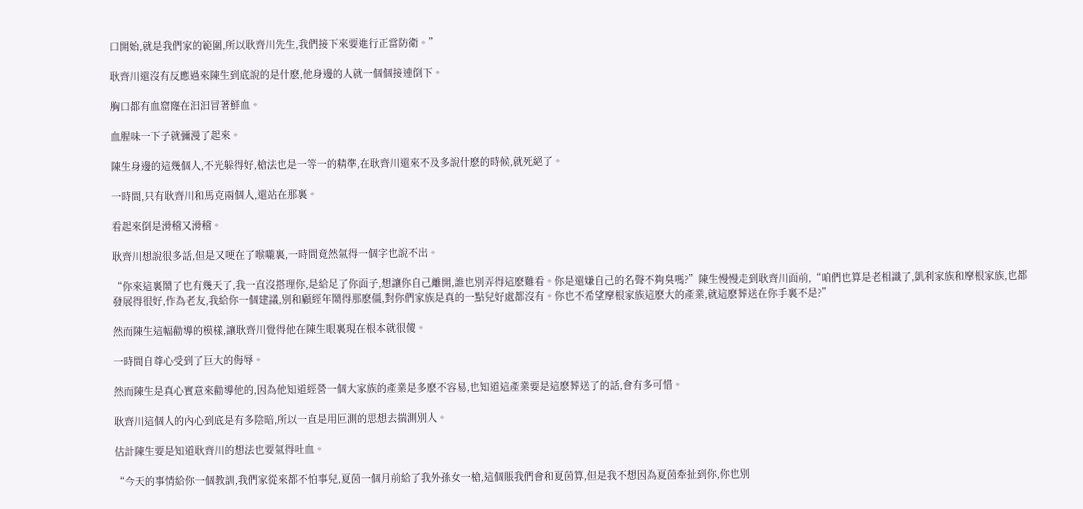口開始,就是我們家的範圍,所以耿齊川先生,我們接下來要進行正當防衛。”

耿齊川還沒有反應過來陳生到底說的是什麽,他身邊的人就一個個接連倒下。

胸口都有血窟窿在汩汩冒著鮮血。

血腥味一下子就彌漫了起來。

陳生身邊的這幾個人,不光躲得好,槍法也是一等一的精準,在耿齊川還來不及多說什麽的時候,就死絕了。

一時間,只有耿齊川和馬克兩個人,還站在那裏。

看起來倒是滑稽又滑稽。

耿齊川想說很多話,但是又哽在了喉嚨裏,一時間竟然氣得一個字也說不出。

“你來這裏鬧了也有幾天了,我一直沒搭理你,是給足了你面子,想讓你自己離開,誰也別弄得這麽難看。你是還嫌自己的名聲不夠臭嗎?”陳生慢慢走到耿齊川面前,“咱們也算是老相識了,凱利家族和摩根家族,也都發展得很好,作為老友,我給你一個建議,別和顧經年鬧得那麽僵,對你們家族是真的一點兒好處都沒有。你也不希望摩根家族這麽大的產業,就這麽葬送在你手裏不是?”

然而陳生這幅勸導的模樣,讓耿齊川覺得他在陳生眼裏現在根本就很傻。

一時間自尊心受到了巨大的侮辱。

然而陳生是真心實意來勸導他的,因為他知道經營一個大家族的產業是多麽不容易,也知道這產業要是這麽葬送了的話,會有多可惜。

耿齊川這個人的內心到底是有多陰暗,所以一直是用叵測的思想去揣測別人。

估計陳生要是知道耿齊川的想法也要氣得吐血。

“今天的事情給你一個教訓,我們家從來都不怕事兒,夏茵一個月前給了我外孫女一槍,這個賬我們會和夏茵算,但是我不想因為夏茵牽扯到你,你也別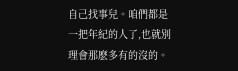自己找事兒。咱們都是一把年紀的人了,也就別理會那麽多有的沒的。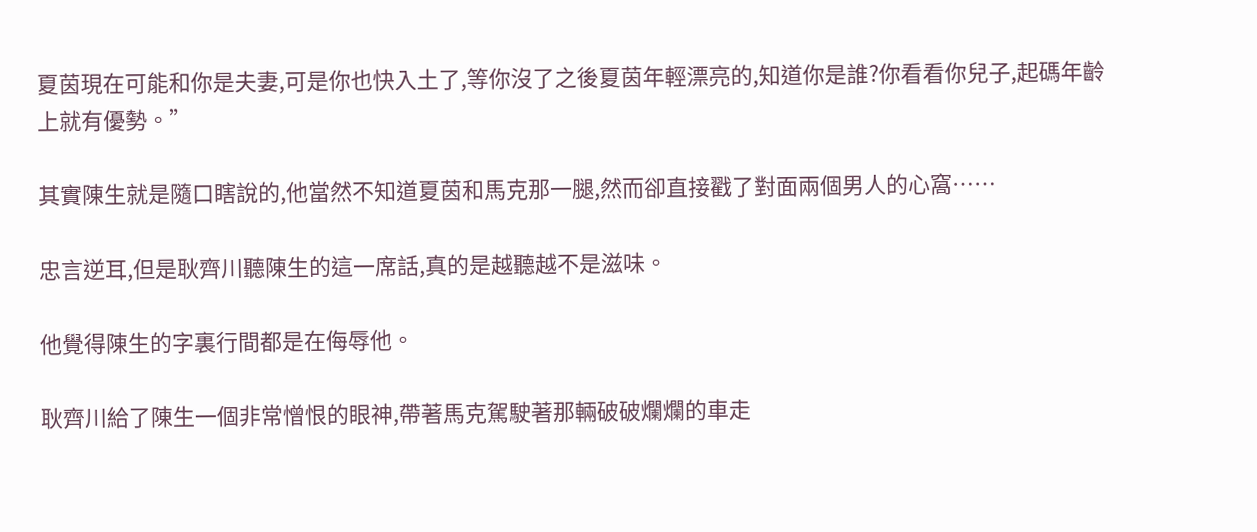夏茵現在可能和你是夫妻,可是你也快入土了,等你沒了之後夏茵年輕漂亮的,知道你是誰?你看看你兒子,起碼年齡上就有優勢。”

其實陳生就是隨口瞎說的,他當然不知道夏茵和馬克那一腿,然而卻直接戳了對面兩個男人的心窩……

忠言逆耳,但是耿齊川聽陳生的這一席話,真的是越聽越不是滋味。

他覺得陳生的字裏行間都是在侮辱他。

耿齊川給了陳生一個非常憎恨的眼神,帶著馬克駕駛著那輛破破爛爛的車走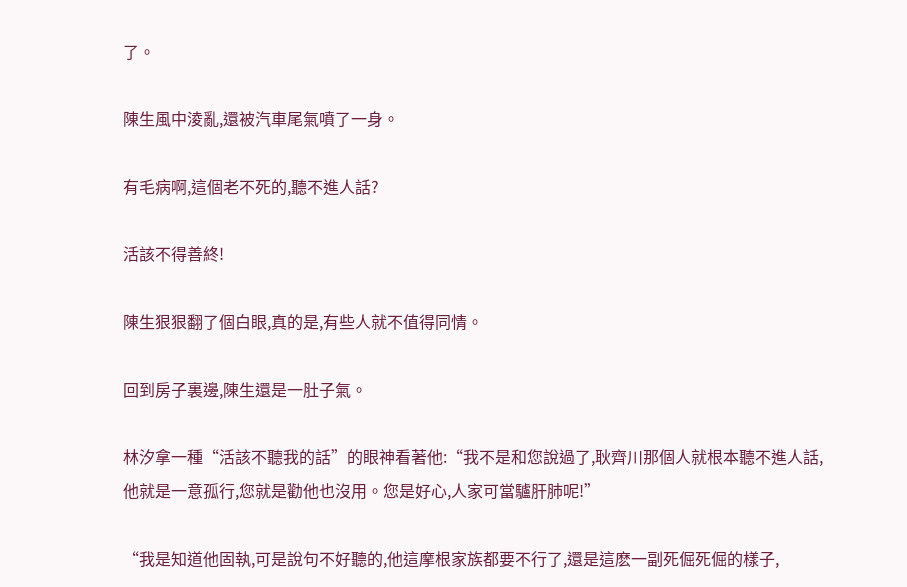了。

陳生風中淩亂,還被汽車尾氣噴了一身。

有毛病啊,這個老不死的,聽不進人話?

活該不得善終!

陳生狠狠翻了個白眼,真的是,有些人就不值得同情。

回到房子裏邊,陳生還是一肚子氣。

林汐拿一種“活該不聽我的話”的眼神看著他:“我不是和您說過了,耿齊川那個人就根本聽不進人話,他就是一意孤行,您就是勸他也沒用。您是好心,人家可當驢肝肺呢!”

“我是知道他固執,可是說句不好聽的,他這摩根家族都要不行了,還是這麽一副死倔死倔的樣子,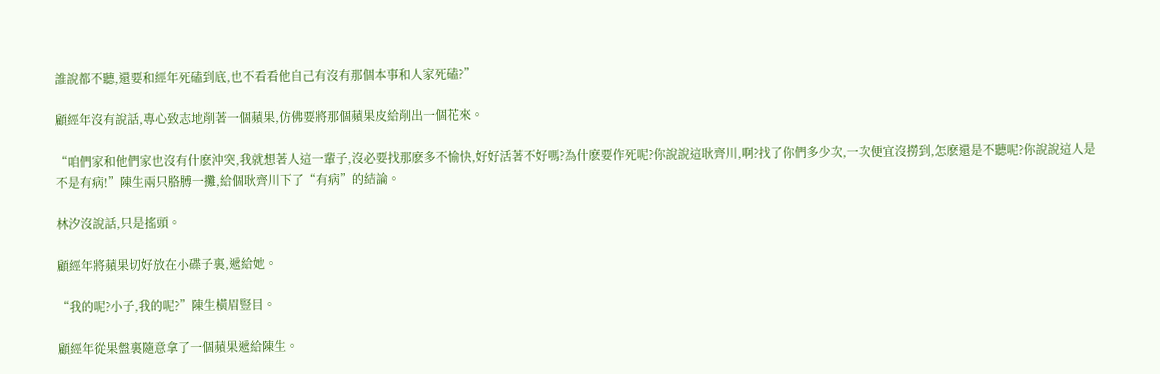誰說都不聽,還要和經年死磕到底,也不看看他自己有沒有那個本事和人家死磕?”

顧經年沒有說話,專心致志地削著一個蘋果,仿佛要將那個蘋果皮給削出一個花來。

“咱們家和他們家也沒有什麽沖突,我就想著人這一輩子,沒必要找那麽多不愉快,好好活著不好嗎?為什麽要作死呢?你說說這耿齊川,啊?找了你們多少次,一次便宜沒撈到,怎麽還是不聽呢?你說說這人是不是有病!”陳生兩只胳膊一攤,給個耿齊川下了“有病”的結論。

林汐沒說話,只是搖頭。

顧經年將蘋果切好放在小碟子裏,遞給她。

“我的呢?小子,我的呢?”陳生橫眉豎目。

顧經年從果盤裏隨意拿了一個蘋果遞給陳生。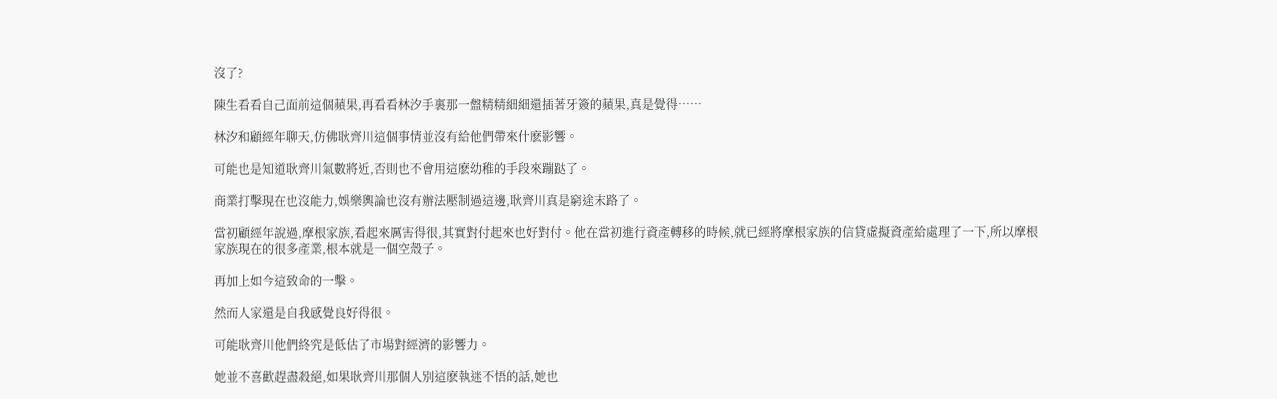沒了?

陳生看看自己面前這個蘋果,再看看林汐手裏那一盤精精細細還插著牙簽的蘋果,真是覺得……

林汐和顧經年聊天,仿佛耿齊川這個事情並沒有給他們帶來什麽影響。

可能也是知道耿齊川氣數將近,否則也不會用這麽幼稚的手段來蹦跶了。

商業打擊現在也沒能力,娛樂輿論也沒有辦法壓制過這邊,耿齊川真是窮途末路了。

當初顧經年說過,摩根家族,看起來厲害得很,其實對付起來也好對付。他在當初進行資產轉移的時候,就已經將摩根家族的信貸虛擬資產給處理了一下,所以摩根家族現在的很多產業,根本就是一個空殼子。

再加上如今這致命的一擊。

然而人家還是自我感覺良好得很。

可能耿齊川他們終究是低估了市場對經濟的影響力。

她並不喜歡趕盡殺絕,如果耿齊川那個人別這麽執迷不悟的話,她也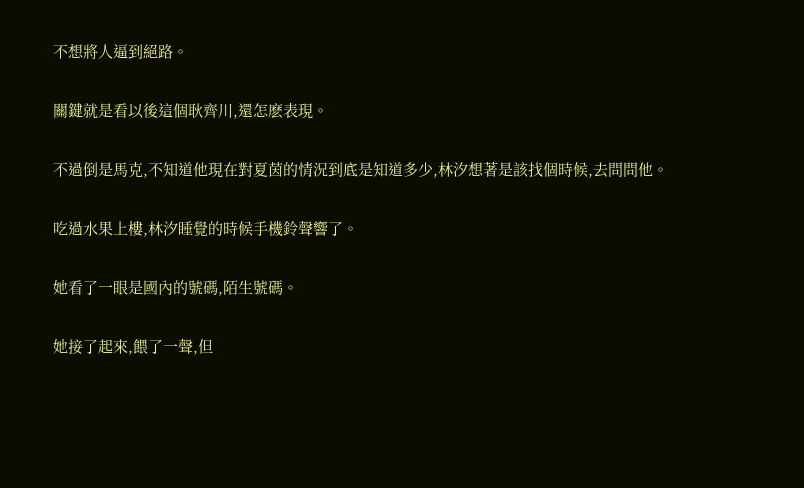不想將人逼到絕路。

關鍵就是看以後這個耿齊川,還怎麽表現。

不過倒是馬克,不知道他現在對夏茵的情況到底是知道多少,林汐想著是該找個時候,去問問他。

吃過水果上樓,林汐睡覺的時候手機鈴聲響了。

她看了一眼是國內的號碼,陌生號碼。

她接了起來,餵了一聲,但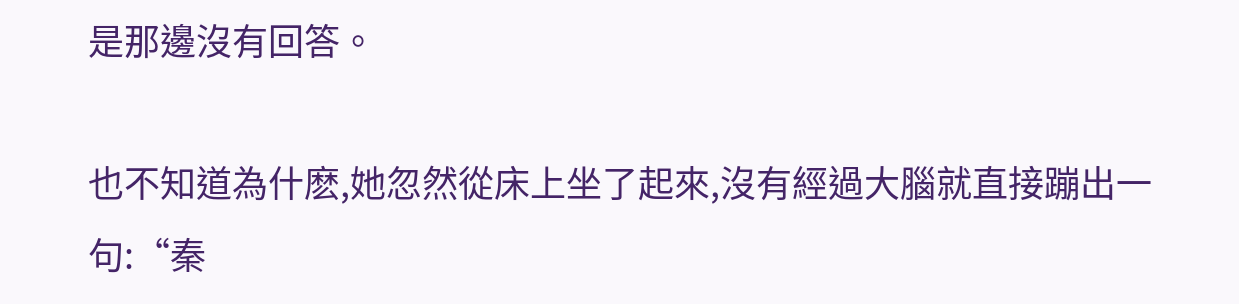是那邊沒有回答。

也不知道為什麽,她忽然從床上坐了起來,沒有經過大腦就直接蹦出一句:“秦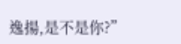逸揚,是不是你?”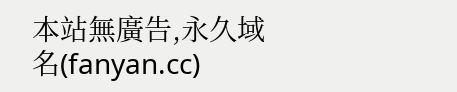本站無廣告,永久域名(fanyan.cc)